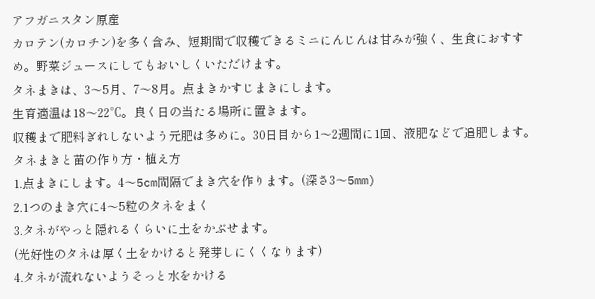アフガニスタン原産
カロテン(カロチン)を多く含み、短期間で収穫できるミニにんじんは甘みが強く、生食におすすめ。野菜ジュースにしてもおいしくいただけます。
タネまきは、3〜5月、7〜8月。点まきかすじまきにします。
生育適温は18〜22℃。良く日の当たる場所に置きます。
収穫まで肥料ぎれしないよう元肥は多めに。30日目から1〜2週間に1回、液肥などで追肥します。
タネまきと苗の作り方・植え方
1.点まきにします。4〜5cm間隔でまき穴を作ります。(深さ3〜5mm)
2.1つのまき穴に4〜5粒のタネをまく
3.タネがやっと隠れるくらいに土をかぶせます。
(光好性のタネは厚く土をかけると発芽しにくくなります)
4.タネが流れないようそっと水をかける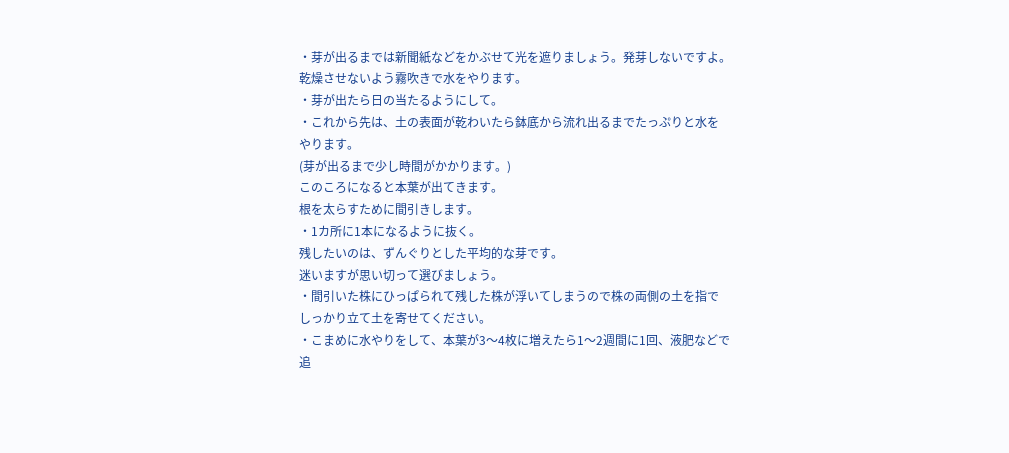・芽が出るまでは新聞紙などをかぶせて光を遮りましょう。発芽しないですよ。
乾燥させないよう霧吹きで水をやります。
・芽が出たら日の当たるようにして。
・これから先は、土の表面が乾わいたら鉢底から流れ出るまでたっぷりと水を
やります。
(芽が出るまで少し時間がかかります。)
このころになると本葉が出てきます。
根を太らすために間引きします。
・1カ所に1本になるように抜く。
残したいのは、ずんぐりとした平均的な芽です。
迷いますが思い切って選びましょう。
・間引いた株にひっぱられて残した株が浮いてしまうので株の両側の土を指で
しっかり立て土を寄せてください。
・こまめに水やりをして、本葉が3〜4枚に増えたら1〜2週間に1回、液肥などで
追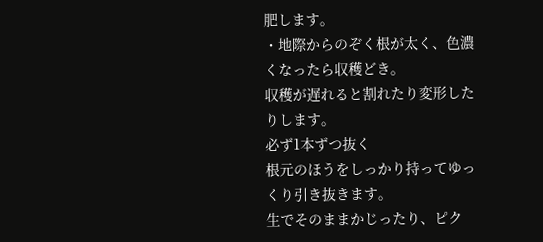肥します。
・地際からのぞく根が太く、色濃くなったら収穫どき。
収穫が遅れると割れたり変形したりします。
必ず1本ずつ抜く
根元のほうをしっかり持ってゆっくり引き抜きます。
生でそのままかじったり、ピク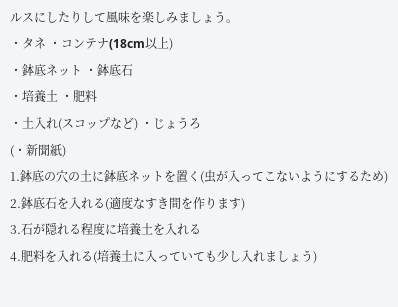ルスにしたりして風味を楽しみましょう。
・タネ ・コンテナ(18cm以上)
・鉢底ネット ・鉢底石
・培養土 ・肥料
・土入れ(スコップなど) ・じょうろ
(・新聞紙)
1.鉢底の穴の土に鉢底ネットを置く(虫が入ってこないようにするため)
2.鉢底石を入れる(適度なすき間を作ります)
3.石が隠れる程度に培養土を入れる
4.肥料を入れる(培養土に入っていても少し入れましょう)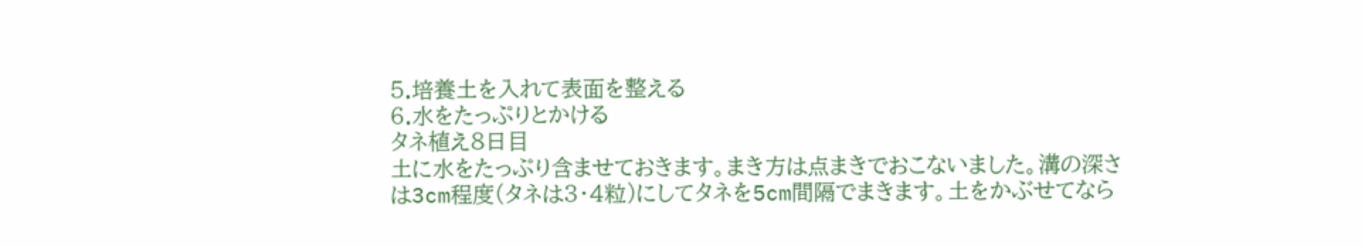5.培養土を入れて表面を整える
6.水をたっぷりとかける
タネ植え8日目
土に水をたっぷり含ませておきます。まき方は点まきでおこないました。溝の深さは3cm程度(タネは3・4粒)にしてタネを5cm間隔でまきます。土をかぶせてなら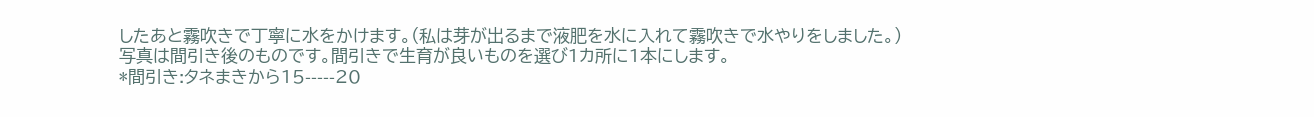したあと霧吹きで丁寧に水をかけます。(私は芽が出るまで液肥を水に入れて霧吹きで水やりをしました。)
写真は間引き後のものです。間引きで生育が良いものを選び1カ所に1本にします。
*間引き:タネまきから15-----20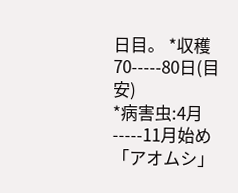日目。 *収穫70-----80日(目安)
*病害虫:4月-----11月始め「アオムシ」